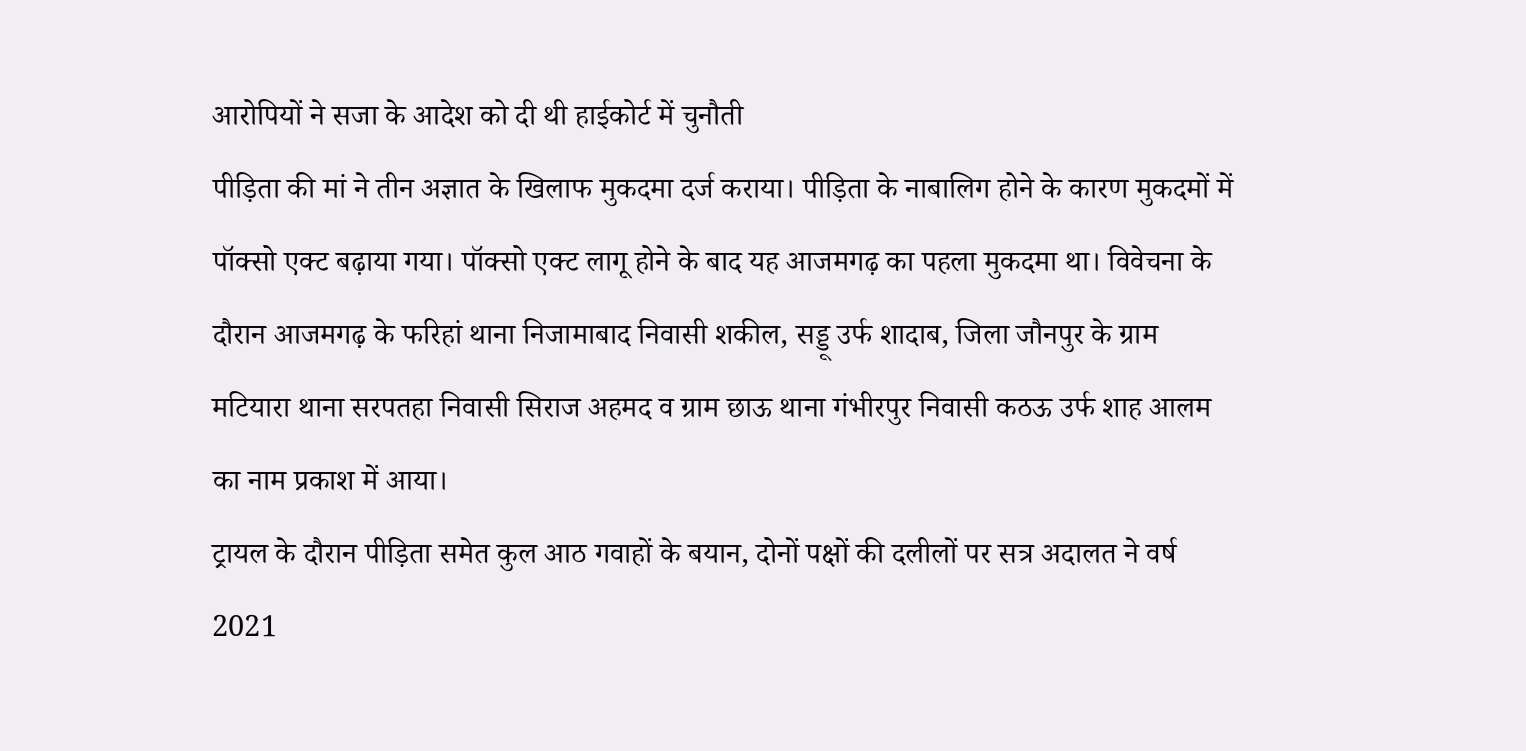आरोपियों ने सजा के आदेश को दी थी हाईकोर्ट में चुनौती
पीड़िता की मां ने तीन अज्ञात के खिलाफ मुकदमा दर्ज कराया। पीड़िता के नाबालिग होने के कारण मुकदमों में पॉक्सो एक्ट बढ़ाया गया। पॉक्सो एक्ट लागू होने के बाद यह आजमगढ़ का पहला मुकदमा था। विवेचना के दौरान आजमगढ़ के फरिहां थाना निजामाबाद निवासी शकील, सड्डू उर्फ शादाब, जिला जौनपुर के ग्राम मटियारा थाना सरपतहा निवासी सिराज अहमद व ग्राम छाऊ थाना गंभीरपुर निवासी कठऊ उर्फ शाह आलम का नाम प्रकाश में आया।
ट्रायल के दौरान पीड़िता समेत कुल आठ गवाहों के बयान, दोनों पक्षों की दलीलों पर सत्र अदालत ने वर्ष 2021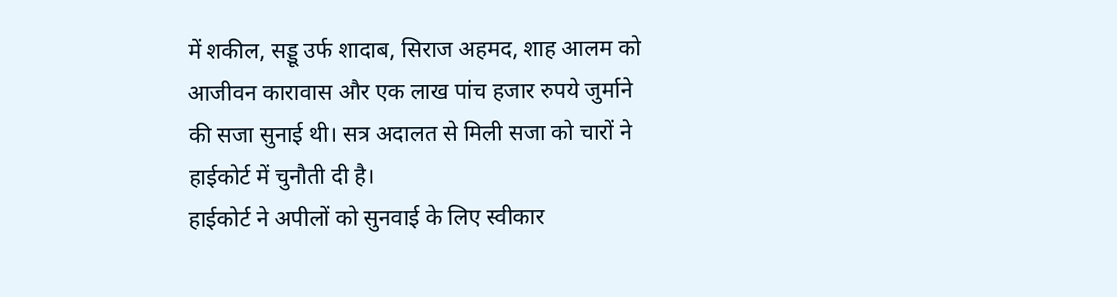में शकील, सड्डू उर्फ शादाब, सिराज अहमद, शाह आलम को आजीवन कारावास और एक लाख पांच हजार रुपये जुर्माने की सजा सुनाई थी। सत्र अदालत से मिली सजा को चारों ने हाईकोर्ट में चुनौती दी है।
हाईकोर्ट ने अपीलों को सुनवाई के लिए स्वीकार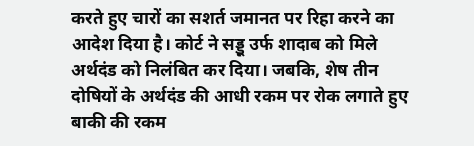करते हुए चारों का सशर्त जमानत पर रिहा करने का आदेश दिया है। कोर्ट ने सड्डू उर्फ शादाब को मिले अर्थदंड को निलंबित कर दिया। जबकि, शेष तीन दोषियों के अर्थदंड की आधी रकम पर रोक लगाते हुए बाकी की रकम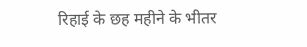रिहाई के छह महीने के भीतर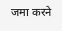जमा करने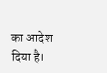का आदेश दिया है।